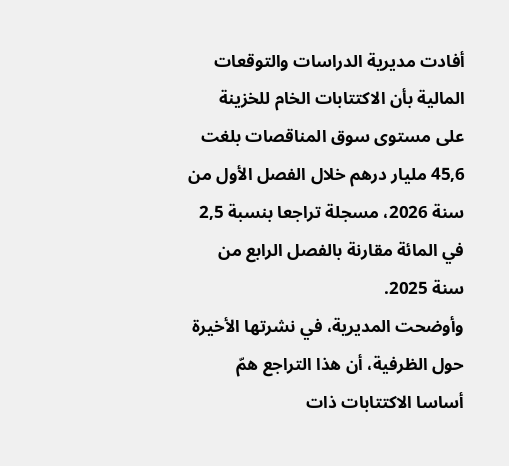أفادت مديرية الدراسات والتوقعات المالية بأن الاكتتابات الخام للخزينة على مستوى سوق المناقصات بلغت 45,6 مليار درهم خلال الفصل الأول من سنة 2026، مسجلة تراجعا بنسبة 2,5 في المائة مقارنة بالفصل الرابع من سنة 2025.
وأوضحت المديرية، في نشرتها الأخيرة حول الظرفية، أن هذا التراجع همّ أساسا الاكتتابات ذات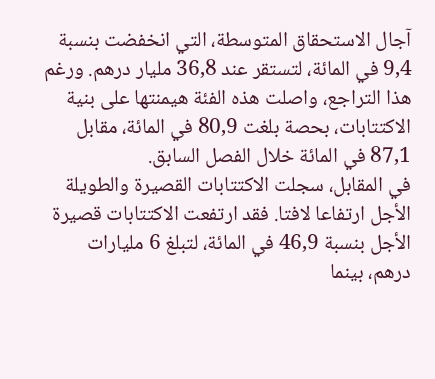آجال الاستحقاق المتوسطة، التي انخفضت بنسبة 9,4 في المائة، لتستقر عند 36,8 مليار درهم. ورغم هذا التراجع، واصلت هذه الفئة هيمنتها على بنية الاكتتابات، بحصة بلغت 80,9 في المائة، مقابل 87,1 في المائة خلال الفصل السابق.
في المقابل، سجلت الاكتتابات القصيرة والطويلة الأجل ارتفاعا لافتا. فقد ارتفعت الاكتتابات قصيرة الأجل بنسبة 46,9 في المائة، لتبلغ 6 مليارات درهم، بينما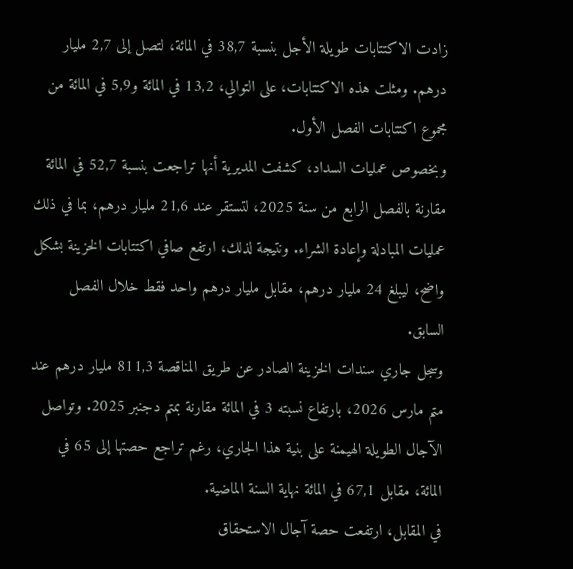زادت الاكتتابات طويلة الأجل بنسبة 38,7 في المائة، لتصل إلى 2,7 مليار درهم. ومثلت هذه الاكتتابات، على التوالي، 13,2 في المائة و5,9 في المائة من مجموع اكتتابات الفصل الأول.
وبخصوص عمليات السداد، كشفت المديرية أنها تراجعت بنسبة 52,7 في المائة مقارنة بالفصل الرابع من سنة 2025، لتستقر عند 21,6 مليار درهم، بما في ذلك عمليات المبادلة وإعادة الشراء. ونتيجة لذلك، ارتفع صافي اكتتابات الخزينة بشكل واضح، ليبلغ 24 مليار درهم، مقابل مليار درهم واحد فقط خلال الفصل السابق.
وسجل جاري سندات الخزينة الصادر عن طريق المناقصة 811,3 مليار درهم عند متم مارس 2026، بارتفاع نسبته 3 في المائة مقارنة بمتم دجنبر 2025. وتواصل الآجال الطويلة الهيمنة على بنية هذا الجاري، رغم تراجع حصتها إلى 65 في المائة، مقابل 67,1 في المائة نهاية السنة الماضية.
في المقابل، ارتفعت حصة آجال الاستحقاق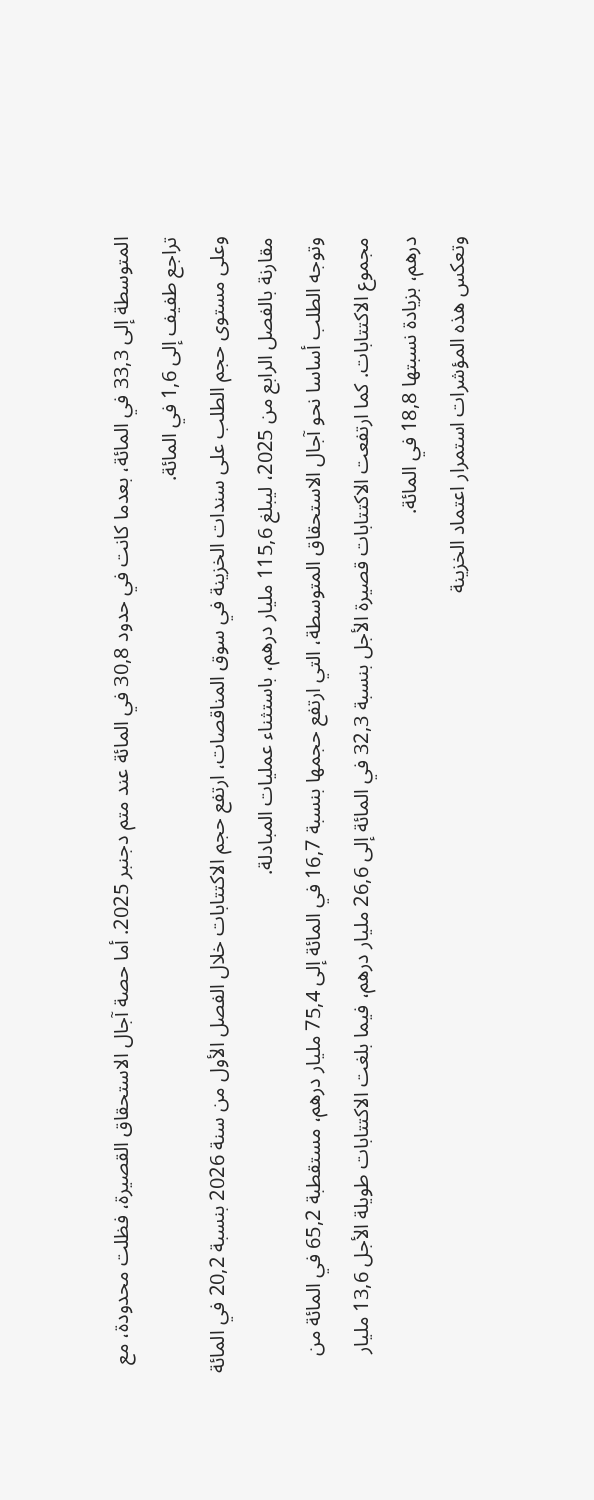المتوسطة إلى 33,3 في المائة، بعدما كانت في حدود 30,8 في المائة عند متم دجنبر 2025. أما حصة آجال الاستحقاق القصيرة، فظلت محدودة، مع تراجع طفيف إلى 1,6 في المائة.
وعلى مستوى حجم الطلب على سندات الخزينة في سوق المناقصات، ارتفع حجم الاكتتابات خلال الفصل الأول من سنة 2026 بنسبة 20,2 في المائة مقارنة بالفصل الرابع من 2025، ليبلغ 115,6 مليار درهم، باستثناء عمليات المبادلة.
وتوجه الطلب أساسا نحو آجال الاستحقاق المتوسطة، التي ارتفع حجمها بنسبة 16,7 في المائة إلى 75,4 مليار درهم، مستقطبة 65,2 في المائة من مجموع الاكتتابات. كما ارتفعت الاكتتابات قصيرة الأجل بنسبة 32,3 في المائة إلى 26,6 مليار درهم، فيما بلغت الاكتتابات طويلة الأجل 13,6 مليار درهم، بزيادة نسبتها 18,8 في المائة.
وتعكس هذه المؤشرات استمرار اعتماد الخزينة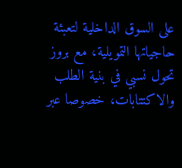على السوق الداخلية لتعبئة حاجياتها التمويلية، مع بروز تحول نسبي في بنية الطلب والاكتتابات، خصوصا عبر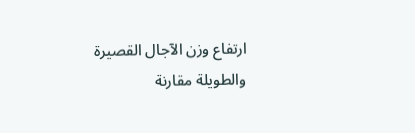ارتفاع وزن الآجال القصيرة والطويلة مقارنة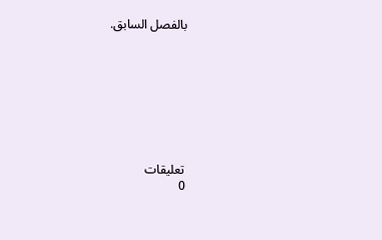بالفصل السابق.








تعليقات
0